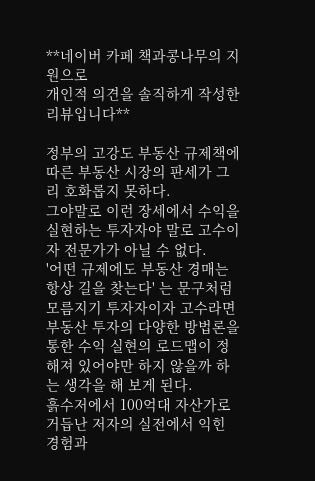**네이버 카페 책과콩나무의 지원으로
개인적 의견을 솔직하게 작성한 리뷰입니다**

정부의 고강도 부동산 규제책에 따른 부동산 시장의 판세가 그리 호화롭지 못하다.
그야말로 이런 장세에서 수익을 실현하는 투자자야 말로 고수이자 전문가가 아닐 수 없다.
'어떤 규제에도 부동산 경매는 항상 길을 찾는다' 는 문구처럼 모름지기 투자자이자 고수라면 부동산 투자의 다양한 방법론을 통한 수익 실현의 로드맵이 정해져 있어야만 하지 않을까 하는 생각을 해 보게 된다.
흙수저에서 100억대 자산가로 거듭난 저자의 실전에서 익힌 경험과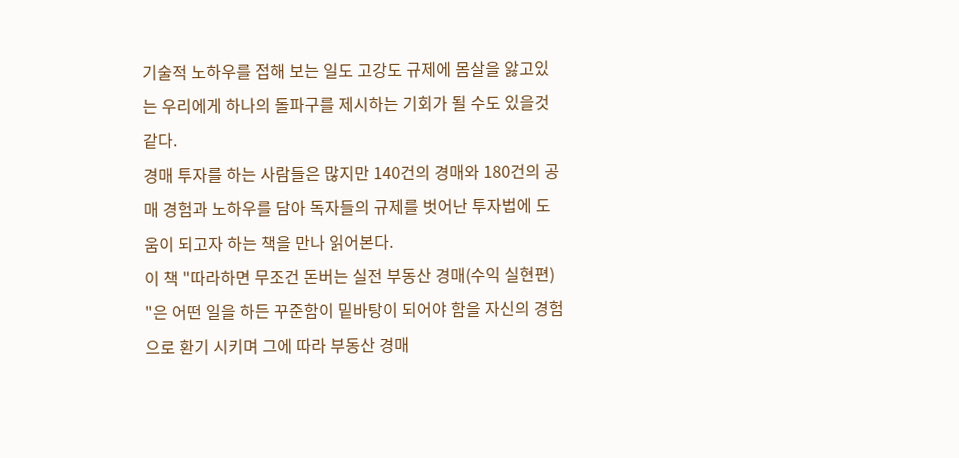기술적 노하우를 접해 보는 일도 고강도 규제에 몸살을 앓고있는 우리에게 하나의 돌파구를 제시하는 기회가 될 수도 있을것 같다.
경매 투자를 하는 사람들은 많지만 140건의 경매와 180건의 공매 경험과 노하우를 담아 독자들의 규제를 벗어난 투자법에 도움이 되고자 하는 책을 만나 읽어본다.
이 책 "따라하면 무조건 돈버는 실전 부동산 경매(수익 실현편) "은 어떤 일을 하든 꾸준함이 밑바탕이 되어야 함을 자신의 경험으로 환기 시키며 그에 따라 부동산 경매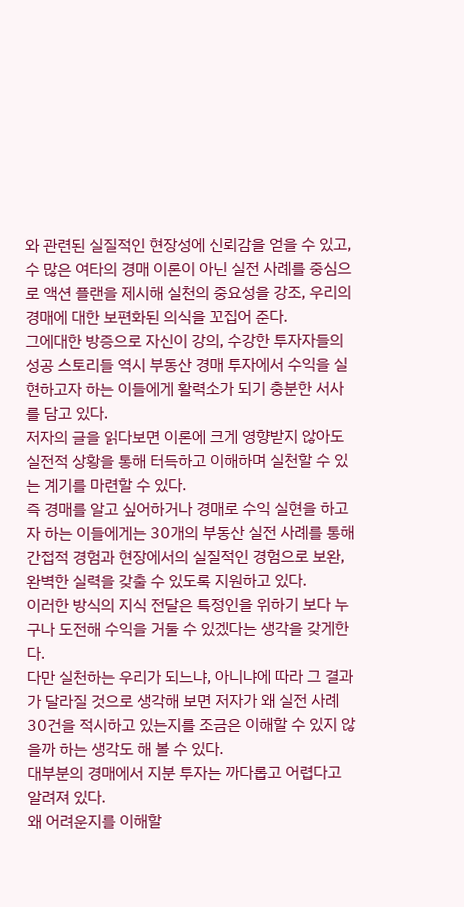와 관련된 실질적인 현장성에 신뢰감을 얻을 수 있고, 수 많은 여타의 경매 이론이 아닌 실전 사례를 중심으로 액션 플랜을 제시해 실천의 중요성을 강조, 우리의 경매에 대한 보편화된 의식을 꼬집어 준다.
그에대한 방증으로 자신이 강의, 수강한 투자자들의 성공 스토리들 역시 부동산 경매 투자에서 수익을 실현하고자 하는 이들에게 활력소가 되기 충분한 서사를 담고 있다.
저자의 글을 읽다보면 이론에 크게 영향받지 않아도 실전적 상황을 통해 터득하고 이해하며 실천할 수 있는 계기를 마련할 수 있다.
즉 경매를 알고 싶어하거나 경매로 수익 실현을 하고자 하는 이들에게는 30개의 부동산 실전 사례를 통해 간접적 경험과 현장에서의 실질적인 경험으로 보완, 완벽한 실력을 갖출 수 있도록 지원하고 있다.
이러한 방식의 지식 전달은 특정인을 위하기 보다 누구나 도전해 수익을 거둘 수 있겠다는 생각을 갖게한다.
다만 실천하는 우리가 되느냐, 아니냐에 따라 그 결과가 달라질 것으로 생각해 보면 저자가 왜 실전 사례 30건을 적시하고 있는지를 조금은 이해할 수 있지 않을까 하는 생각도 해 볼 수 있다.
대부분의 경매에서 지분 투자는 까다롭고 어렵다고 알려져 있다.
왜 어려운지를 이해할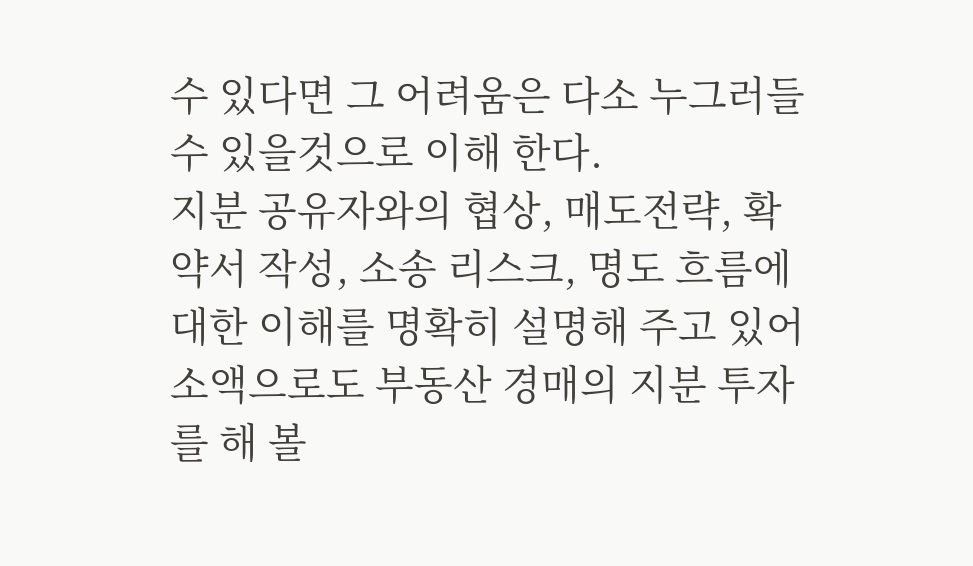수 있다면 그 어려움은 다소 누그러들 수 있을것으로 이해 한다.
지분 공유자와의 협상, 매도전략, 확약서 작성, 소송 리스크, 명도 흐름에 대한 이해를 명확히 설명해 주고 있어 소액으로도 부동산 경매의 지분 투자를 해 볼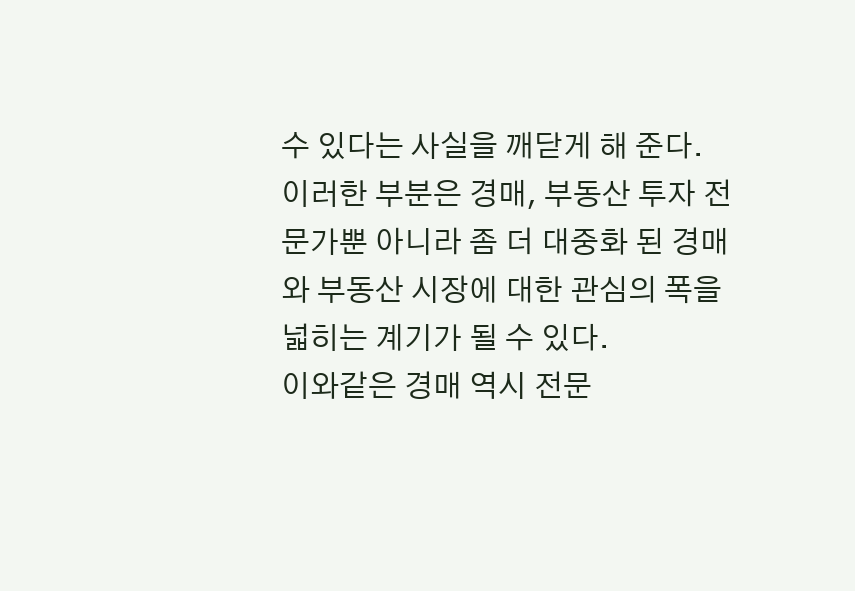수 있다는 사실을 깨닫게 해 준다.
이러한 부분은 경매, 부동산 투자 전문가뿐 아니라 좀 더 대중화 된 경매와 부동산 시장에 대한 관심의 폭을 넓히는 계기가 될 수 있다.
이와같은 경매 역시 전문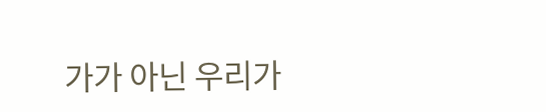가가 아닌 우리가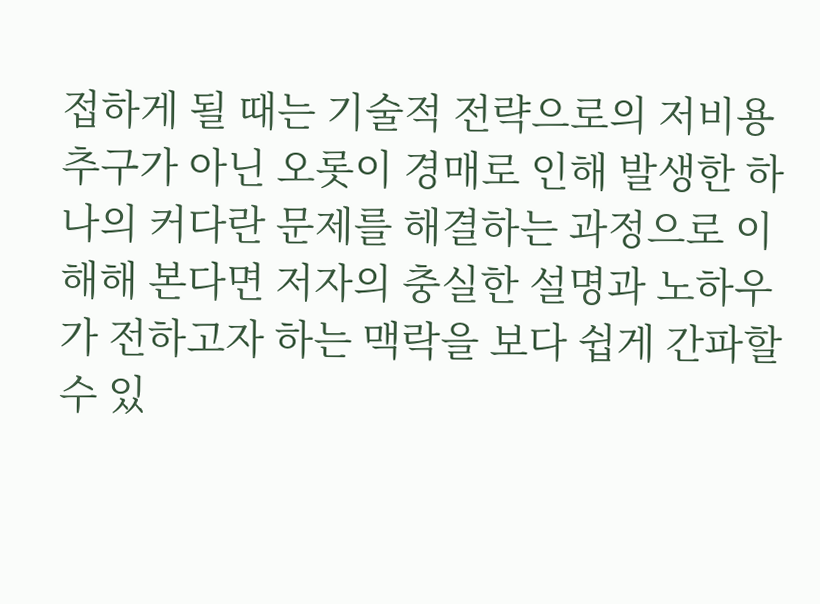접하게 될 때는 기술적 전략으로의 저비용 추구가 아닌 오롯이 경매로 인해 발생한 하나의 커다란 문제를 해결하는 과정으로 이해해 본다면 저자의 충실한 설명과 노하우가 전하고자 하는 맥락을 보다 쉽게 간파할 수 있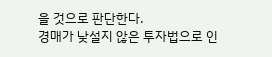을 것으로 판단한다.
경매가 낮설지 않은 투자법으로 인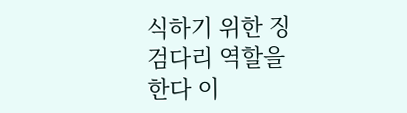식하기 위한 징검다리 역할을 한다 이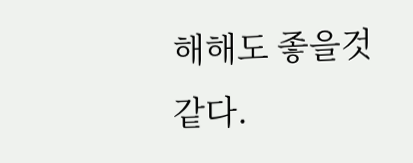해해도 좋을것 같다.